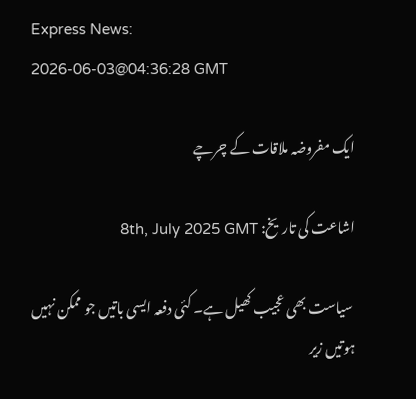Express News:
2026-06-03@04:36:28 GMT

ایک مفروضہ ملاقات کے چرچے

اشاعت کی تاریخ: 8th, July 2025 GMT

 سیاست بھی عجیب کھیل ہے۔ کئی دفعہ ایسی باتیں جو ممکن نہیں ہوتیں زیر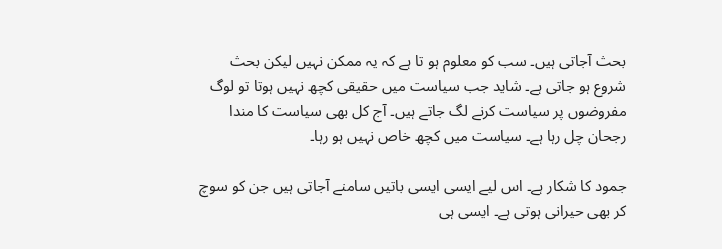بحث آجاتی ہیں۔ سب کو معلوم ہو تا ہے کہ یہ ممکن نہیں لیکن بحث شروع ہو جاتی ہے۔ شاید جب سیاست میں حقیقی کچھ نہیں ہوتا تو لوگ مفروضوں پر سیاست کرنے لگ جاتے ہیں۔ آج کل بھی سیاست کا مندا رجحان چل رہا ہے۔ سیاست میں کچھ خاص نہیں ہو رہا۔

جمود کا شکار ہے۔ اس لیے ایسی ایسی باتیں سامنے آجاتی ہیں جن کو سوچ کر بھی حیرانی ہوتی ہے۔ ایسی ہی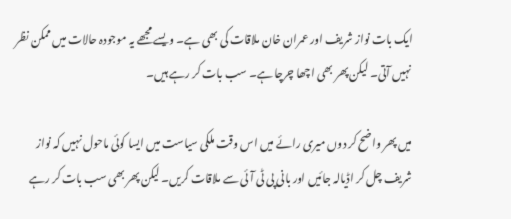ایک بات نواز شریف اور عمران خان ملاقات کی بھی ہے۔ ویسے مجھے یہ موجودہ حالات میں ممکن نظر نہیں آتی۔ لیکن پھر بھی اچھا چرچا ہے۔ سب بات کر رہے ہیں۔

میں پھر واضح کر دوں میری رائے میں اس وقت ملکی سیاست میں ایسا کوئی ماحول نہیں کہ نواز شریف چل کر اڈیالہ جائیں اور بانی پی ٹی آئی سے ملاقات کریں۔ لیکن پھر بھی سب بات کر رہے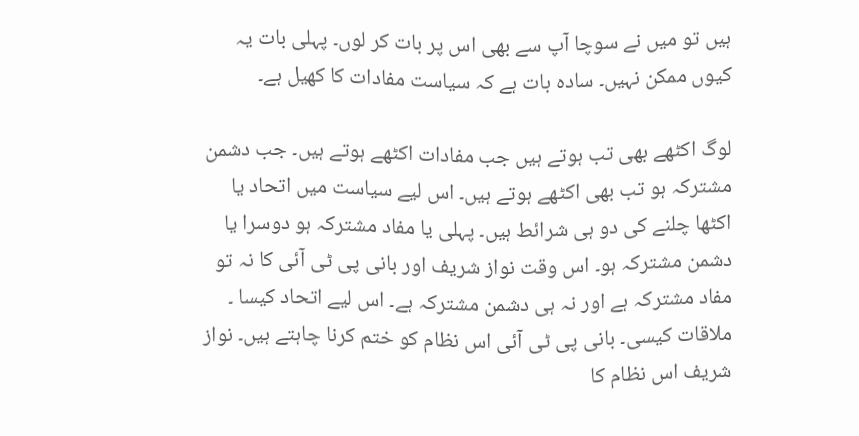ہیں تو میں نے سوچا آپ سے بھی اس پر بات کر لوں۔ پہلی بات یہ کیوں ممکن نہیں۔ سادہ بات ہے کہ سیاست مفادات کا کھیل ہے۔

لوگ اکٹھے بھی تب ہوتے ہیں جب مفادات اکٹھے ہوتے ہیں۔ جب دشمن مشترکہ ہو تب بھی اکٹھے ہوتے ہیں۔ اس لیے سیاست میں اتحاد یا اکٹھا چلنے کی دو ہی شرائط ہیں۔ پہلی یا مفاد مشترکہ ہو دوسرا یا دشمن مشترکہ ہو۔ اس وقت نواز شریف اور بانی پی ٹی آئی کا نہ تو مفاد مشترکہ ہے اور نہ ہی دشمن مشترکہ ہے۔ اس لیے اتحاد کیسا ۔ ملاقات کیسی۔ بانی پی ٹی آئی اس نظام کو ختم کرنا چاہتے ہیں۔ نواز شریف اس نظام کا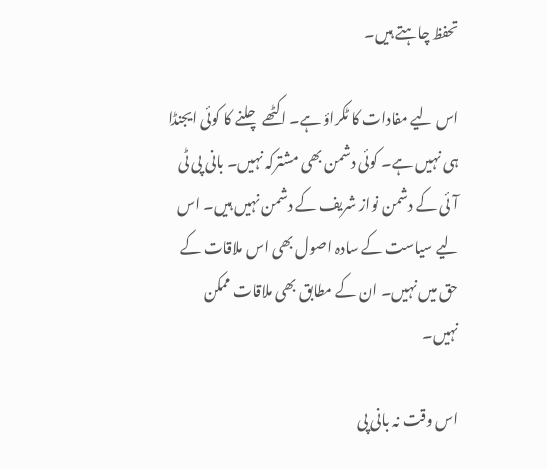تحفظ چاہتے ہیں۔

اس لیے مفادات کا ٹکراؤ ہے۔ اکٹھے چلنے کا کوئی ایجنڈا ہی نہیں ہے۔ کوئی دشمن بھی مشترکہ نہیں۔ بانی پی ٹی آئی کے دشمن نواز شریف کے دشمن نہیں ہیں۔ اس لیے سیاست کے سادہ اصول بھی اس ملاقات کے حق میں نہیں۔ ان کے مطابق بھی ملاقات ممکن نہیں۔

اس وقت نہ بانی پی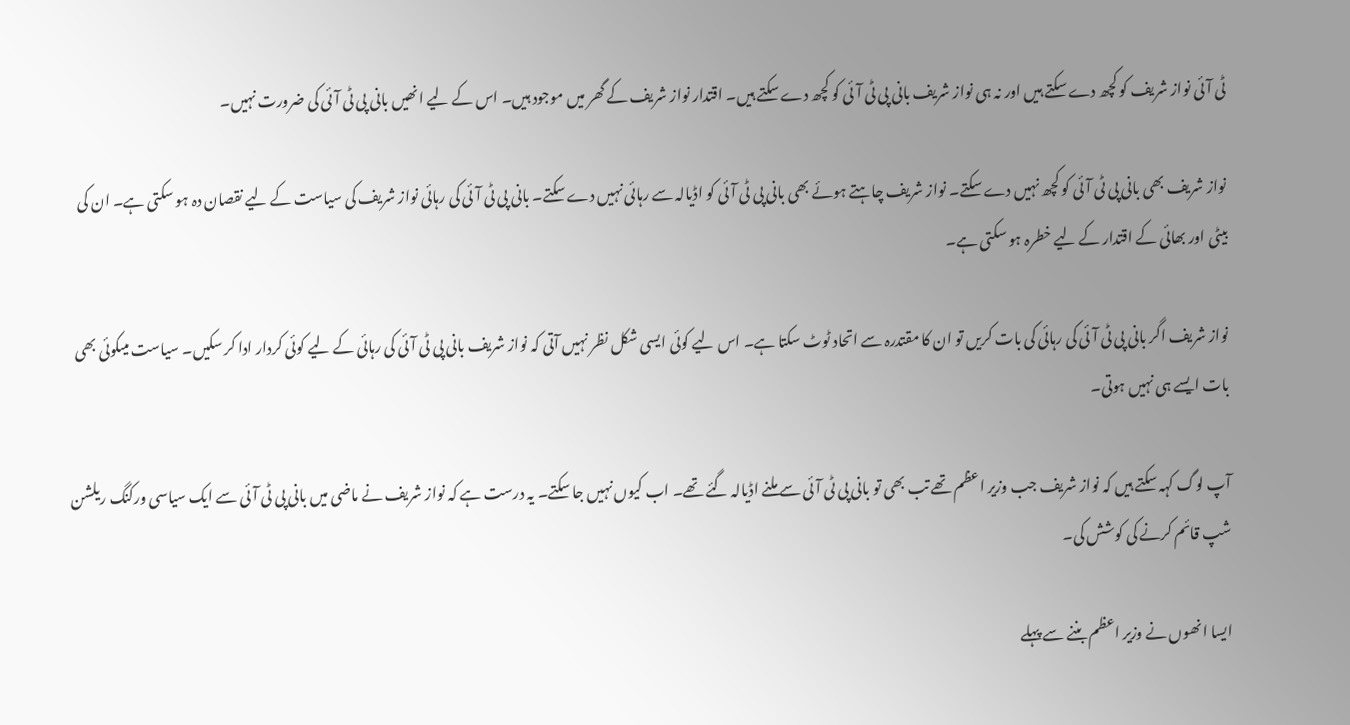ٹی آئی نواز شریف کو کچھ دے سکتے ہیں اور نہ ہی نواز شریف بانی پی ٹی آئی کو کچھ دے سکتے ہیں۔ اقتدار نواز شریف کے گھر میں موجود ہیں۔ اس کے لیے انھیں بانی پی ٹی آئی کی ضرورت نہیں۔

نواز شریف بھی بانی پی ٹی آئی کو کچھ نہیں دے سکتے۔ نواز شریف چاہتے ہوئے بھی بانی پی ٹی آئی کو اڈیالہ سے رہائی نہیں دے سکتے۔ بانی پی ٹی آئی کی رہائی نواز شریف کی سیاست کے لیے نقصان دہ ہو سکتی ہے۔ ان کی بیٹی اور بھائی کے اقتدار کے لیے خطرہ ہو سکتی ہے۔

نواز شریف اگر بانی پی ٹی آئی کی رہائی کی بات کریں تو ان کا مقتدرہ سے اتحاد ٹوٹ سکتا ہے۔ اس لیے کوئی ایسی شکل نظر نہیں آتی کہ نواز شریف بانی پی ٹی آئی کی رہائی کے لیے کوئی کردار ادا کر سکیں۔ سیاست میںکوئی بھی بات ایسے ہی نہیں ہوتی۔

آپ لوگ کہہ سکتے ہیں کہ نواز شریف جب وزیر اعظم تھے تب بھی تو بانی پی ٹی آئی سے ملنے اڈیالہ گئے تھے۔ اب کیوں نہیں جا سکتے۔ یہ درست ہے کہ نواز شریف نے ماضی میں بانی پی ٹی آئی سے ایک سیاسی ورکنگ ریلشن شپ قائم کرنے کی کوشش کی۔

ایسا انھوں نے وزیر اعظم بننے سے پہلے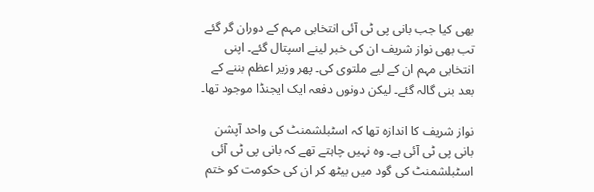بھی کیا جب بانی پی ٹی آئی انتخابی مہم کے دوران گر گئے تب بھی نواز شریف ان کی خبر لینے اسپتال گئے۔ اپنی انتخابی مہم ان کے لیے ملتوی کی۔ پھر وزیر اعظم بننے کے بعد بنی گالہ گئے۔ لیکن دونوں دفعہ ایک ایجنڈا موجود تھا۔

نواز شریف کا اندازہ تھا کہ اسٹبلشمنٹ کی واحد آپشن بانی پی ٹی آئی ہے۔ وہ نہیں چاہتے تھے کہ بانی پی ٹی آئی اسٹبلشمنٹ کی گود میں بیٹھ کر ان کی حکومت کو ختم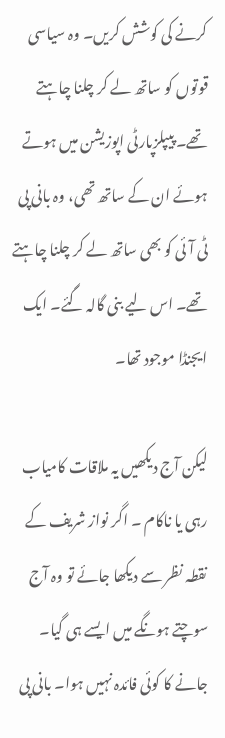کرنے کی کوشش کریں۔ وہ سیاسی قوتوں کو ساتھ لے کر چلنا چاہتے تھے۔ پیپلزپارٹی اپوزیشن میں ہوتے ہوئے ان کے ساتھ تھی، وہ بانی پی ٹی آئی کو بھی ساتھ لے کر چلنا چاہتے تھے۔ اس لیے بنی گالہ گئے۔ ایک ایجنڈا موجود تھا۔

لیکن آج دیکھیں یہ ملاقات کامیاب رہی یا ناکام ۔ اگر نواز شریف کے نقطہ نظر سے دیکھا جائے تو وہ آج سوچتے ہونگے میں ایسے ہی گیا۔ جانے کا کوئی فائدہ نہیں ہوا۔ بانی پی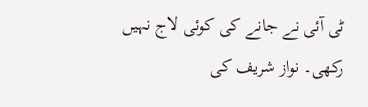ٹی آئی نے جانے کی کوئی لاج نہیں رکھی۔ نواز شریف کی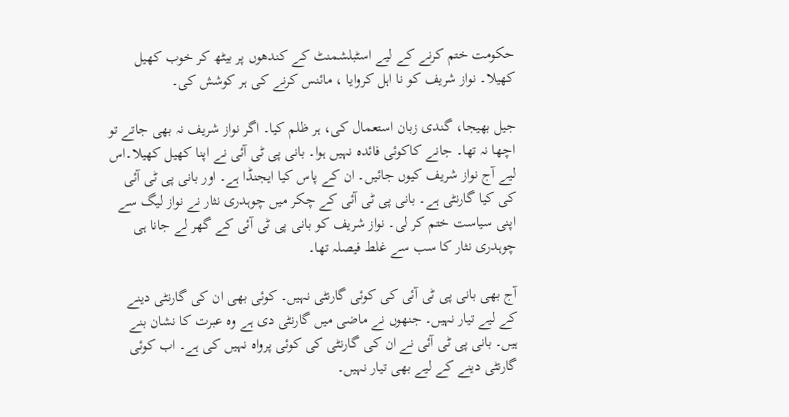حکومت ختم کرنے کے لیے اسٹبلشمنٹ کے کندھوں پر بیٹھ کر خوب کھیل کھیلا۔ نواز شریف کو نا اہل کروایا ، مائنس کرنے کی ہر کوشش کی۔

جیل بھیجا، گندی زبان استعمال کی، ہر ظلم کیا۔ اگر نواز شریف نہ بھی جاتے تو اچھا نہ تھا۔ جانے کاکوئی فائدہ نہیں ہوا۔ بانی پی ٹی آئی نے اپنا کھیل کھیلا۔اس لیے آج نواز شریف کیوں جائیں۔ ان کے پاس کیا ایجنڈا ہے۔ اور بانی پی ٹی آئی کی کیا گارنٹی ہے۔ بانی پی ٹی آئی کے چکر میں چوہدری نثار نے نواز لیگ سے اپنی سیاست ختم کر لی۔ نواز شریف کو بانی پی ٹی آئی کے گھر لے جانا ہی چوہدری نثار کا سب سے غلط فیصلہ تھا۔

آج بھی بانی پی ٹی آئی کی کوئی گارنٹی نہیں۔ کوئی بھی ان کی گارنٹی دینے کے لیے تیار نہیں۔ جنھوں نے ماضی میں گارنٹی دی ہے وہ عبرت کا نشان بنے ہیں۔ بانی پی ٹی آئی نے ان کی گارنٹی کی کوئی پرواہ نہیں کی ہے۔ اب کوئی گارنٹی دینے کے لیے بھی تیار نہیں۔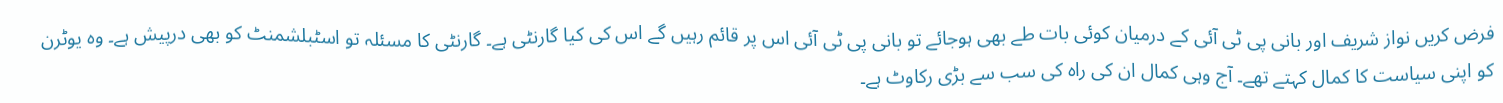فرض کریں نواز شریف اور بانی پی ٹی آئی کے درمیان کوئی بات طے بھی ہوجائے تو بانی پی ٹی آئی اس پر قائم رہیں گے اس کی کیا گارنٹی ہے۔ گارنٹی کا مسئلہ تو اسٹبلشمنٹ کو بھی درپیش ہے۔ وہ یوٹرن کو اپنی سیاست کا کمال کہتے تھے۔ آج وہی کمال ان کی راہ کی سب سے بڑی رکاوٹ ہے۔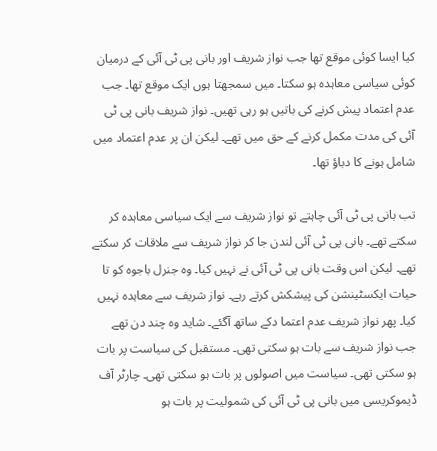کیا ایسا کوئی موقع تھا جب نواز شریف اور بانی پی ٹی آئی کے درمیان کوئی سیاسی معاہدہ ہو سکتا۔ میں سمجھتا ہوں ایک موقع تھا۔ جب عدم اعتماد پیش کرنے کی باتیں ہو رہی تھیں۔ نواز شریف بانی پی ٹی آئی کی مدت مکمل کرنے کے حق میں تھے۔ لیکن ان پر عدم اعتماد میں شامل ہونے کا دباؤ تھا۔

تب بانی پی ٹی آئی چاہتے تو نواز شریف سے ایک سیاسی معاہدہ کر سکتے تھے۔ بانی پی ٹی آئی لندن جا کر نواز شریف سے ملاقات کر سکتے تھے۔ لیکن اس وقت بانی پی ٹی آئی نے نہیں کیا۔ وہ جنرل باجوہ کو تا حیات ایکسٹینشن کی پیشکش کرتے رہے۔ نواز شریف سے معاہدہ نہیں کیا۔ پھر نواز شریف عدم اعتما دکے ساتھ آگئے۔ شاید وہ چند دن تھے جب نواز شریف سے بات ہو سکتی تھی۔ مستقبل کی سیاست پر بات ہو سکتی تھی۔ سیاست میں اصولوں پر بات ہو سکتی تھی۔ چارٹر آف ڈیموکریسی میں بانی پی ٹی آئی کی شمولیت پر بات ہو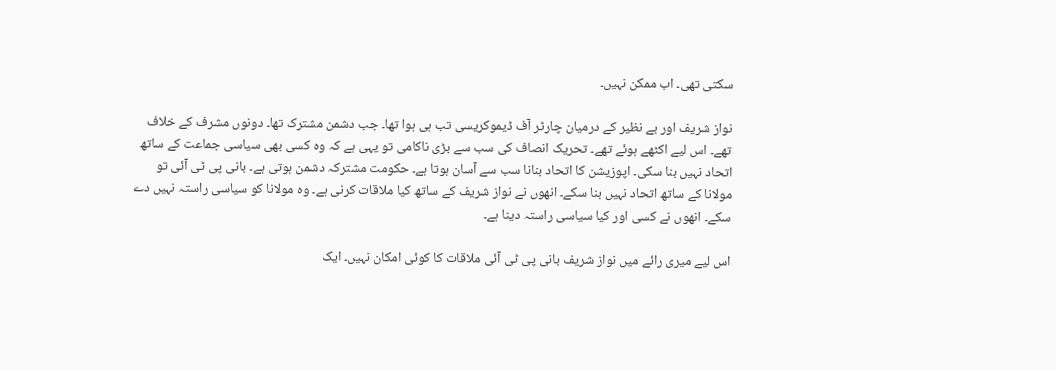سکتی تھی۔ اب ممکن نہیں۔

نواز شریف اور بے نظیر کے درمیان چارٹر آف ڈیموکریسی تب ہی ہوا تھا۔ جب دشمن مشترک تھا۔ دونوں مشرف کے خلاف تھے۔ اس لیے اکٹھے ہوئے تھے۔ تحریک انصاف کی سب سے بڑی ناکامی تو یہی ہے کہ وہ کسی بھی سیاسی جماعت کے ساتھ اتحاد نہیں بنا سکی۔ اپوزیشن کا اتحاد بنانا سب سے آسان ہوتا ہے۔ حکومت مشترکہ دشمن ہوتی ہے۔ بانی پی ٹی آئی تو مولانا کے ساتھ اتحاد نہیں بنا سکے۔ انھوں نے نواز شریف کے ساتھ کیا ملاقات کرنی ہے۔ وہ مولانا کو سیاسی راستہ نہیں دے سکے۔ انھوں نے کسی اور کیا سیاسی راستہ دینا ہے۔

اس لیے میری رائے میں نواز شریف بانی پی ٹی آئی ملاقات کا کوئی امکان نہیں۔ ایک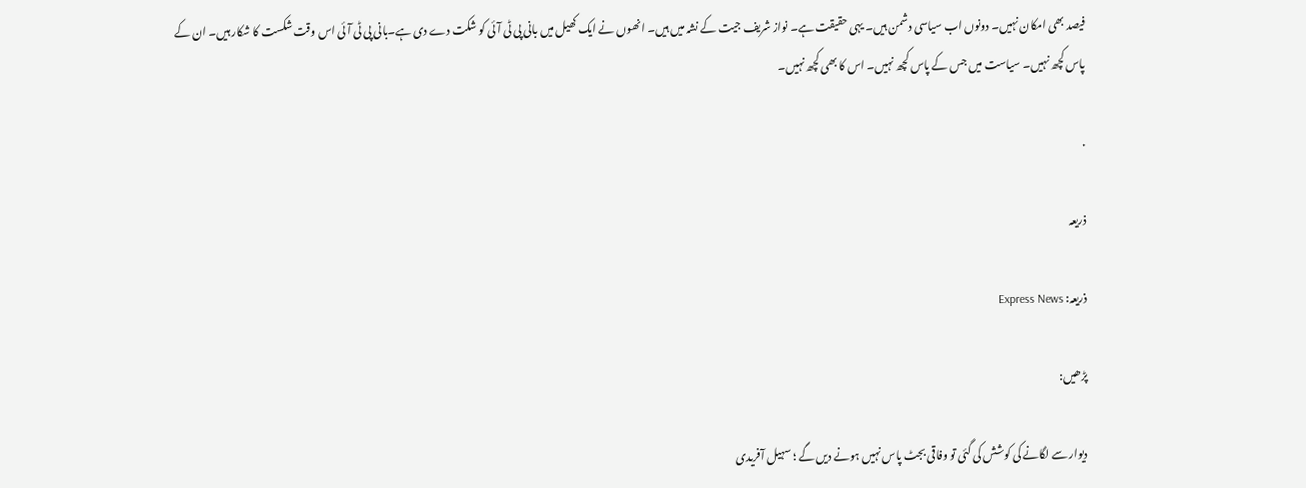فیصد بھی امکان نہیں۔ دونوں اب سیاسی دشمن ہیں۔ یہی حقیقت ہے۔ نواز شریف جیت کے نشہ میں ہیں۔ انھوں نے ایک کھیل میں بانی پی ٹی آئی کو شکت دے دی ہے۔بانی پی ٹی آئی اس وقت شکست کا شکار ہیں۔ ان کے پاس کچھ نہیں۔ سیاست میں جس کے پاس کچھ نہیں۔ اس کا بھی کچھ نہیں۔

.

ذریعہ

ذریعہ: Express News

پڑھیں:

دیوار سے لگانے کی کوشش کی گئی تو وفاقی بجٹ پاس نہیں ہونے دیں گے ؛ سہیل آفریدی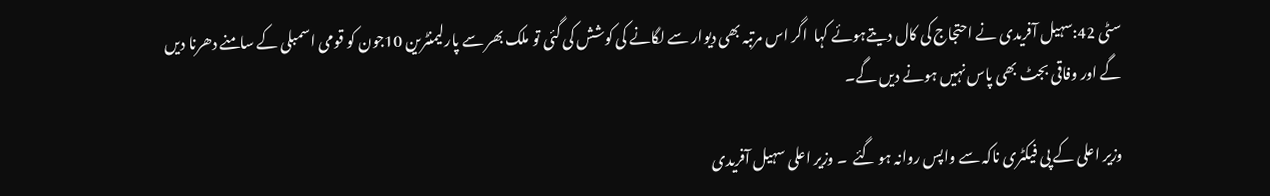سٹی 42:سہیل آفریدی نے احتجاج کی کال دیتےہوئے کہا  اگر اس مرتبہ بھی دیوار سے لگانے کی کوشش کی گئی تو ملک بھر سے پارلیمنٹرین 10جون کو قومی اسمبلی کے سامنے دھرنا دیں گے اور وفاقی بجٹ بھی پاس نہیں ہونے دیں گے۔

وزیر اعلی کے پی فیکٹری ناکہ سے واپس روانہ ہو گئے  ۔ وزیر اعلی سہیل آفریدی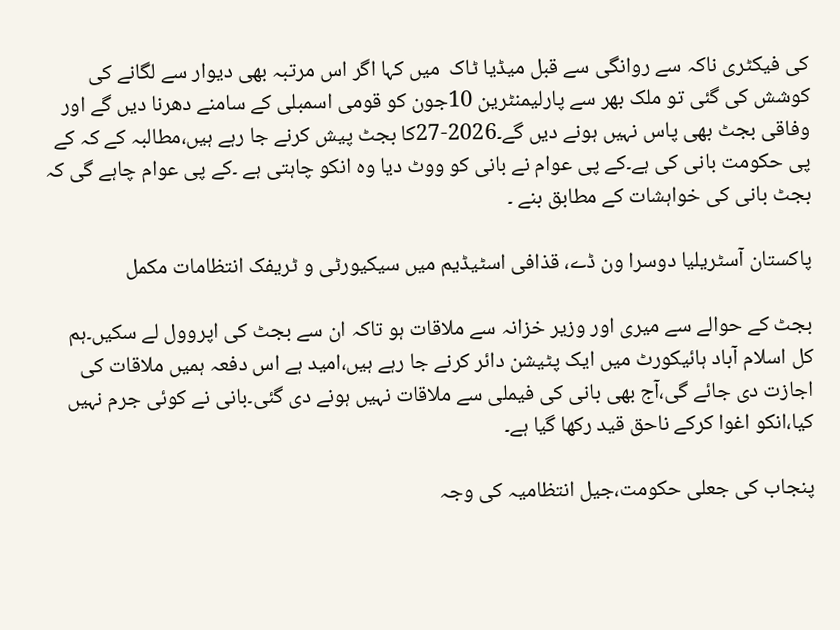کی فیکٹری ناکہ سے روانگی سے قبل میڈیا ٹاک  میں کہا اگر اس مرتبہ بھی دیوار سے لگانے کی کوشش کی گئی تو ملک بھر سے پارلیمنٹرین 10جون کو قومی اسمبلی کے سامنے دھرنا دیں گے اور وفاقی بجٹ بھی پاس نہیں ہونے دیں گے۔2026-27کا بجٹ پیش کرنے جا رہے ہیں،مطالبہ کے کہ کے پی حکومت بانی کی ہے۔کے پی عوام نے بانی کو ووٹ دیا وہ انکو چاہتی ہے ۔کے پی عوام چاہے گی کہ بجٹ بانی کی خواہشات کے مطابق بنے ۔

پاکستان آسٹریلیا دوسرا ون ڈے، قذافی اسٹیڈیم میں سیکیورٹی و ٹریفک انتظامات مکمل

بجٹ کے حوالے سے میری اور وزیر خزانہ سے ملاقات ہو تاکہ ان سے بجٹ کی اپروول لے سکیں۔ہم کل اسلام آباد ہائیکورٹ میں ایک پٹیشن دائر کرنے جا رہے ہیں،امید ہے اس دفعہ ہمیں ملاقات کی اجازت دی جائے گی،آج بھی بانی کی فیملی سے ملاقات نہیں ہونے دی گئی۔بانی نے کوئی جرم نہیں کیا،انکو اغوا کرکے ناحق قید رکھا گیا ہے۔

پنجاب کی جعلی حکومت،جیل انتظامیہ کی وجہ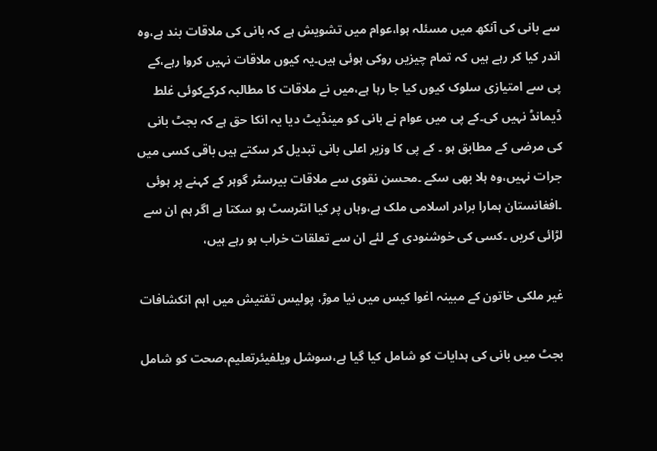سے بانی کی آنکھ میں مسئلہ ہوا،عوام میں تشویش ہے کہ بانی کی ملاقات بند ہے،وہ اندر کیا کر رہے ہیں کہ تمام چیزیں روکی ہوئی ہیں۔یہ کیوں ملاقات نہیں کروا رہے،کے پی سے امتیازی سلوک کیوں کیا جا رہا ہے،میں نے ملاقات کا مطالبہ کرکےکوئی غلط ڈیمانڈ نہیں کی۔کے پی میں عوام نے بانی کو مینڈیٹ دیا یہ انکا حق ہے کہ بجٹ بانی کی مرضی کے مطابق ہو ۔ کے پی کا وزیر اعلی بانی تبدیل کر سکتے ہیں باقی کسی میں جرات نہیں،وہ ہلا بھی سکے ۔محسن نقوی سے ملاقات بیرسٹر گوہر کے کہنے پر ہوئی ۔افغانستان ہمارا برادر اسلامی ملک ہے،وہاں پر کیا انٹرسٹ ہو سکتا ہے اگر ہم ان سے لڑائی کریں ۔کسی کی خوشنودی کے لئے ان سے تعلقات خراب ہو رہے ہیں،

غیر ملکی خاتون کے مبینہ اغوا کیس میں نیا موڑ، پولیس تفتیش میں اہم انکشافات

بجٹ میں بانی کی ہدایات کو شامل کیا گیا ہے،سوشل ویلفیئرتعلیم،صحت کو شامل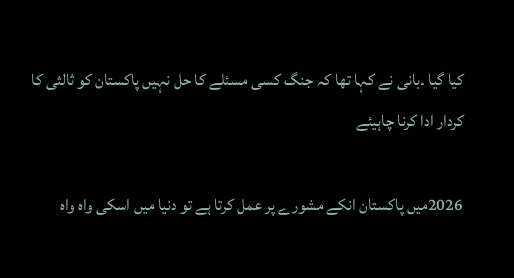کیا گیا ۔بانی نے کہا تھا کہ جنگ کسی مسئلے کا حل نہیں پاکستان کو ثالثی کا کردار ادا کرنا چاہیئے

2026میں پاکستان انکے مشورے پر عمل کرتا ہے تو دنیا میں اسکی واہ واہ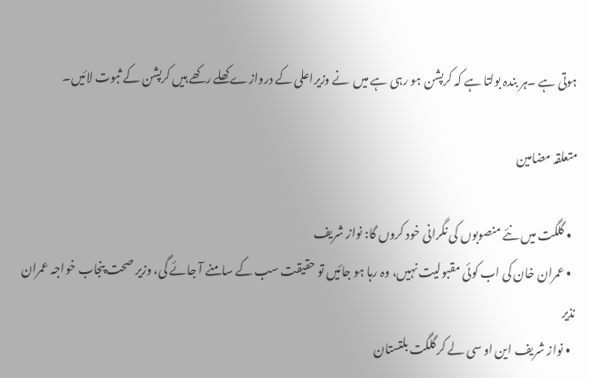ہوتی ہے ۔ہر بندہ بولتا ہے کہ کرپشن ہو رہی ہے میں  نے وزیراعلی کے دروازے کھلے رکھے ہیں کرپشن کے ثبوت لائیں۔

متعلقہ مضامین

  • گلگت میں نئے منصوبوں کی نگرانی خود کروں گا: نواز شریف
  • عمران خان کی اب کوئی مقبولیت نہیں، وہ رہا ہو جائیں تو حقیقت سب کے سامنے آ جائے گی، وزیر صحت پنجاب خواجہ عمران نذیر
  • نواز شریف این او سی لے کر گلگت بلتستان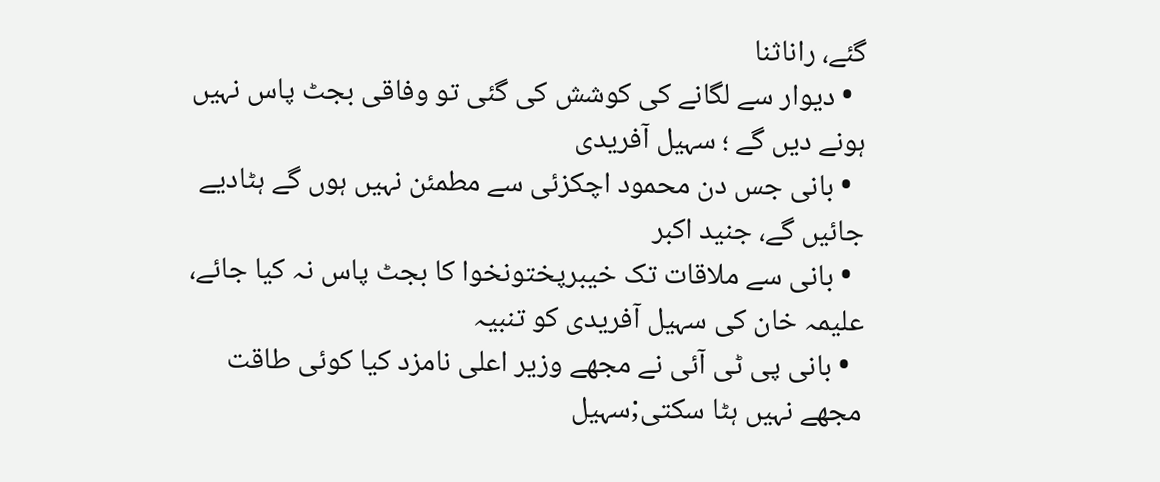گئے، راناثنا
  • دیوار سے لگانے کی کوشش کی گئی تو وفاقی بجٹ پاس نہیں ہونے دیں گے ؛ سہیل آفریدی
  • بانی جس دن محمود اچکزئی سے مطمئن نہیں ہوں گے ہٹادیے جائیں گے، جنید اکبر
  • بانی سے ملاقات تک خیبرپختونخوا کا بجٹ پاس نہ کیا جائے، علیمہ خان کی سہیل آفریدی کو تنبیہ
  • بانی پی ٹی آئی نے مجھے وزیر اعلی نامزد کیا کوئی طاقت مجھے نہیں ہٹا سکتی;سہیل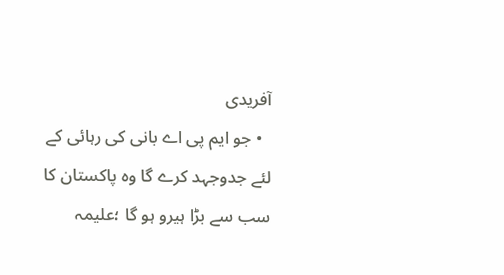آفریدی
  • جو ایم پی اے بانی کی رہائی کے لئے جدوجہد کرے گا وہ پاکستان کا سب سے بڑا ہیرو ہو گا ؛علیمہ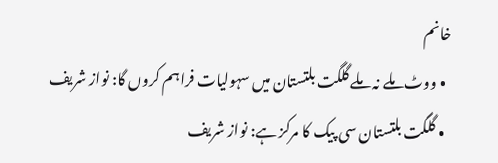خانم
  • ووٹ ملے نہ ملے گلگت بلتستان میں سہولیات فراہم کروں گا: نواز شریف
  • گلگت بلتستان سی پیک کا مرکز ہے: نواز شریف